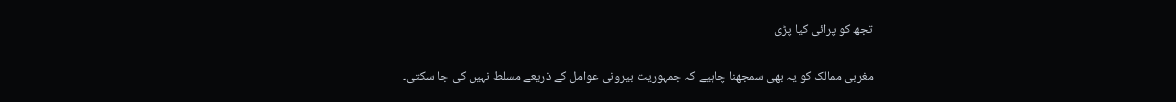تجھ کو پرائی کیا پڑی

مغربی ممالک کو یہ بھی سمجھنا چاہیے کہ جمہوریت بیرونی عوامل کے ذریعے مسلط نہیں کی جا سکتی۔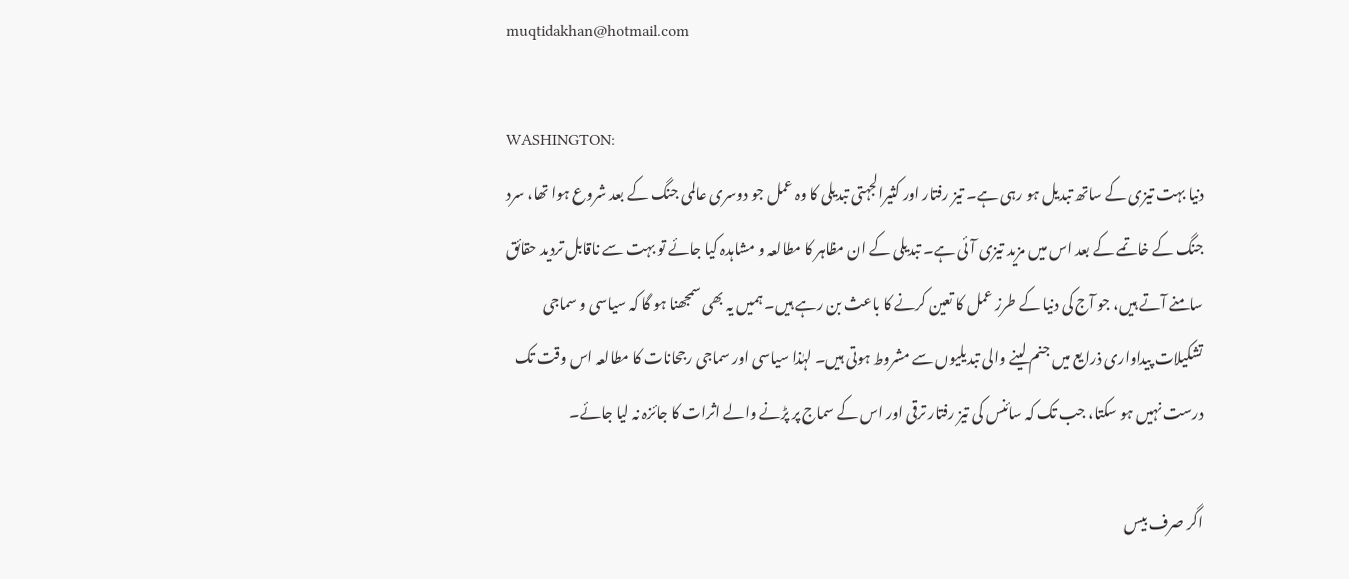muqtidakhan@hotmail.com

WASHINGTON:
دنیا بہت تیزی کے ساتھ تبدیل ہو رہی ہے۔ تیز رفتار اور کثیرالجہتی تبدیلی کا وہ عمل جو دوسری عالمی جنگ کے بعد شروع ہوا تھا، سرد جنگ کے خاتمے کے بعد اس میں مزید تیزی آئی ہے۔ تبدیلی کے ان مظاہر کا مطالعہ و مشاہدہ کیا جائے تو بہت سے ناقابل تردید حقائق سامنے آتے ہیں، جو آج کی دنیا کے طرز عمل کا تعین کرنے کا باعث بن رہے ہیں۔ ہمیں یہ بھی سمجھنا ہو گا کہ سیاسی و سماجی تشکیلات پیداواری ذرایع میں جنم لینے والی تبدیلیوں سے مشروط ہوتی ہیں۔ لہٰذا سیاسی اور سماجی رجحانات کا مطالعہ اس وقت تک درست نہیں ہو سکتا، جب تک کہ سائنس کی تیز رفتار ترقی اور اس کے سماج پر پڑنے والے اثرات کا جائزہ نہ لیا جائے۔

اگر صرف بیس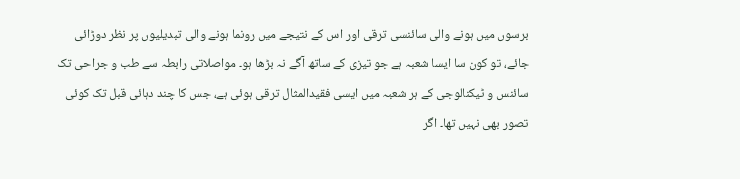برسوں میں ہونے والی سائنسی ترقی اور اس کے نتیجے میں رونما ہونے والی تبدیلیوں پر نظر دوڑائی جائے، تو کون سا ایسا شعبہ ہے جو تیزی کے ساتھ آگے نہ بڑھا ہو۔ مواصلاتی رابطہ سے طب و جراحی تک سائنس و ٹیکنالوجی کے ہر شعبہ میں ایسی فقیدالمثال ترقی ہوئی ہے، جس کا چند دہائی قبل تک کوئی تصور بھی نہیں تھا۔ اگر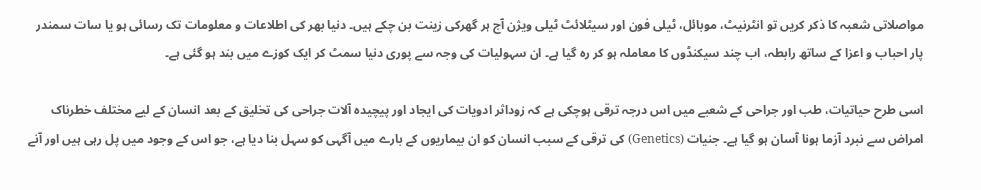مواصلاتی شعبہ کا ذکر کریں تو انٹرنیٹ، موبائل، ٹیلی فون اور سیٹلائٹ ٹیلی ویژن آج ہر گھرکی زینت بن چکے ہیں۔ دنیا بھر کی اطلاعات و معلومات تک رسائی ہو یا سات سمندر پار احباب و اعزا کے ساتھ رابطہ، اب چند سیکنڈوں کا معاملہ ہو کر رہ گیا ہے۔ ان سہولیات کی وجہ سے پوری دنیا سمٹ کر ایک کوزے میں بند ہو گئی ہے۔

اسی طرح حیاتیات، طب اور جراحی کے شعبے میں اس درجہ ترقی ہوچکی ہے کہ زوداثر ادویات کی ایجاد اور پیچیدہ آلات جراحی کی تخلیق کے بعد انسان کے لیے مختلف خطرناک امراض سے نبرد آزما ہونا آسان ہو گیا ہے۔ جنیات (Genetics) کی ترقی کے سبب انسان کو ان بیماریوں کے بارے میں آگہی کو سہل بنا دیا ہے، جو اس کے وجود میں پل رہی ہیں اور آنے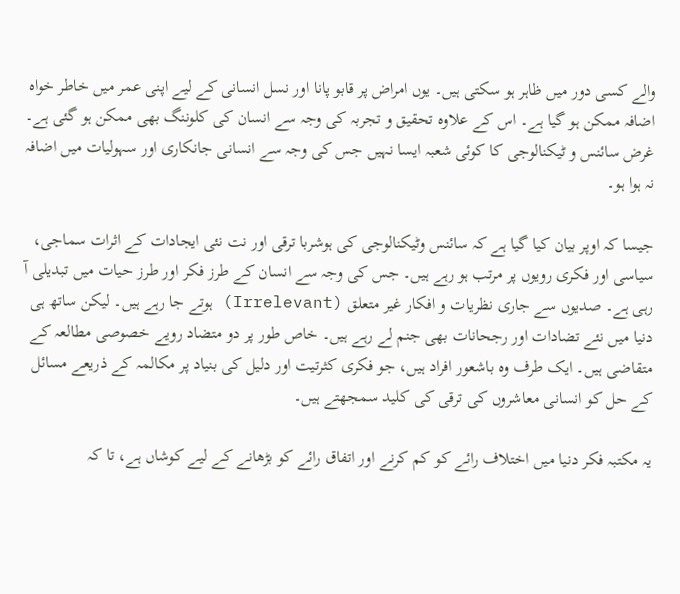والے کسی دور میں ظاہر ہو سکتی ہیں۔ یوں امراض پر قابو پانا اور نسل انسانی کے لیے اپنی عمر میں خاطر خواہ اضافہ ممکن ہو گیا ہے۔ اس کے علاوہ تحقیق و تجربہ کی وجہ سے انسان کی کلوننگ بھی ممکن ہو گئی ہے۔ غرض سائنس و ٹیکنالوجی کا کوئی شعبہ ایسا نہیں جس کی وجہ سے انسانی جانکاری اور سہولیات میں اضافہ نہ ہوا ہو۔

جیسا کہ اوپر بیان کیا گیا ہے کہ سائنس وٹیکنالوجی کی ہوشربا ترقی اور نت نئی ایجادات کے اثرات سماجی، سیاسی اور فکری رویوں پر مرتب ہو رہے ہیں۔ جس کی وجہ سے انسان کے طرز فکر اور طرز حیات میں تبدیلی آ رہی ہے۔ صدیوں سے جاری نظریات و افکار غیر متعلق (Irrelevant) ہوتے جا رہے ہیں۔ لیکن ساتھ ہی دنیا میں نئے تضادات اور رجحانات بھی جنم لے رہے ہیں۔ خاص طور پر دو متضاد رویے خصوصی مطالعہ کے متقاضی ہیں۔ ایک طرف وہ باشعور افراد ہیں، جو فکری کثرتیت اور دلیل کی بنیاد پر مکالمہ کے ذریعے مسائل کے حل کو انسانی معاشروں کی ترقی کی کلید سمجھتے ہیں۔

یہ مکتبہ فکر دنیا میں اختلاف رائے کو کم کرنے اور اتفاق رائے کو بڑھانے کے لیے کوشاں ہے، تا کہ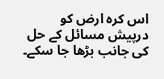اس کرہ ارض کو درپیش مسائل کے حل کی جانب بڑھا جا سکے۔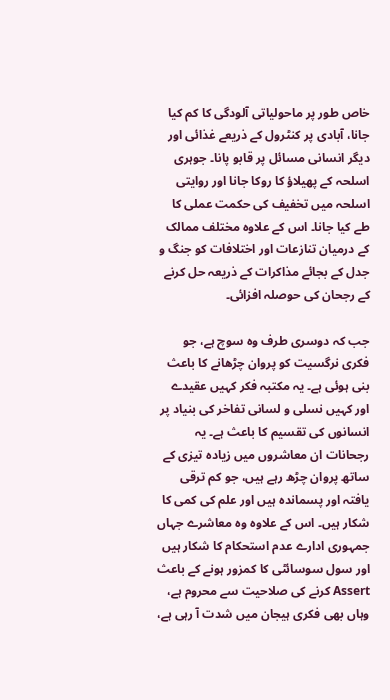خاص طور پر ماحولیاتی آلودگی کا کم کیا جانا، آبادی پر کنٹرول کے ذریعے غذائی اور دیگر انسانی مسائل پر قابو پانا۔ جوہری اسلحہ کے پھیلاؤ کا روکا جانا اور روایتی اسلحہ میں تخفیف کی حکمت عملی کا طے کیا جانا۔ اس کے علاوہ مختلف ممالک کے درمیان تنازعات اور اختلافات کو جنگ و جدل کے بجائے مذاکرات کے ذریعہ حل کرنے کے رجحان کی حوصلہ افزائی۔

جب کہ دوسری طرف وہ سوچ ہے، جو فکری نرگسیت کو پروان چڑھانے کا باعث بنی ہوئی ہے۔ یہ مکتبہ فکر کہیں عقیدے اور کہیں نسلی و لسانی تفاخر کی بنیاد پر انسانوں کی تقسیم کا باعث ہے۔ یہ رجحانات ان معاشروں میں زیادہ تیزی کے ساتھ پروان چڑھ رہے ہیں، جو کم ترقی یافتہ اور پسماندہ ہیں اور علم کی کمی کا شکار ہیں۔ اس کے علاوہ وہ معاشرے جہاں جمہوری ادارے عدم استحکام کا شکار ہیں اور سول سوسائٹی کا کمزور ہونے کے باعث Assert کرنے کی صلاحیت سے محروم ہے، وہاں بھی فکری ہیجان میں شدت آ رہی ہے،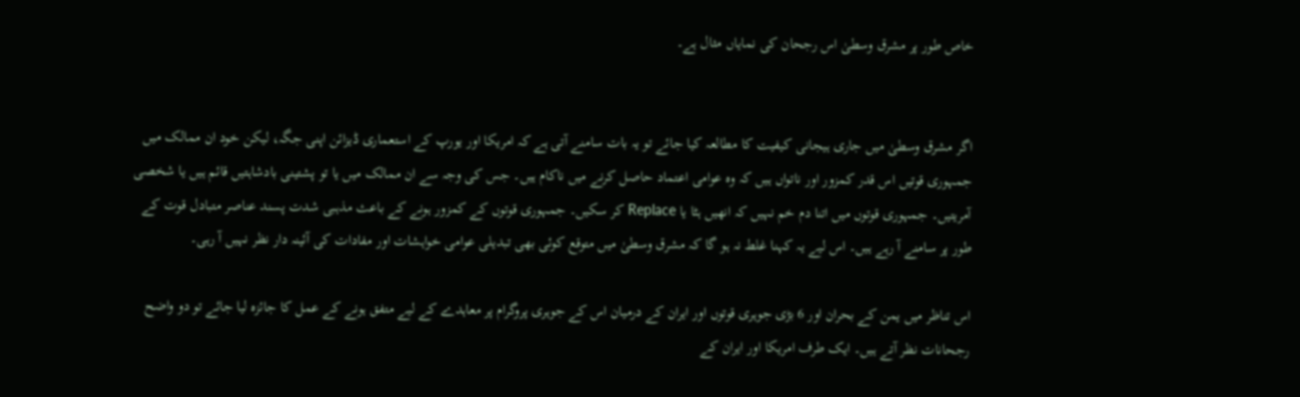خاص طور پر مشرق وسطیٰ اس رجحان کی نمایاں مثال ہے۔


اگر مشرق وسطیٰ میں جاری ہیجانی کیفیت کا مطالعہ کیا جائے تو یہ بات سامنے آتی ہے کہ امریکا اور یورپ کے استعماری ڈیزائن اپنی جگہ، لیکن خود ان ممالک میں جمہوری قوتیں اس قدر کمزور اور ناتواں ہیں کہ وہ عوامی اعتماد حاصل کرنے میں ناکام ہیں۔ جس کی وجہ سے ان ممالک میں یا تو پشتینی بادشاہتیں قائم ہیں یا شخصی آمریتیں۔ جمہوری قوتوں میں اتنا دم خم نہیں کہ انھیں ہٹا یا Replace کر سکیں۔ جمہوری قوتوں کے کمزور ہونے کے باعث مذہبی شدت پسند عناصر متبادل قوت کے طور پر سامنے آ رہے ہیں۔ اس لیے یہ کہنا غلط نہ ہو گا کہ مشرق وسطیٰ میں متوقع کوئی بھی تبدیلی عوامی خواہشات اور مفادات کی آئینہ دار نظر نہیں آ رہی۔

اس تناظر میں یمن کے بحران اور 6 بڑی جوہری قوتوں اور ایران کے درمیان اس کے جوہری پروگرام پر معاہدے کے لیے متفق ہونے کے عمل کا جائزہ لیا جائے تو دو واضح رجحانات نظر آتے ہیں۔ ایک طرف امریکا اور ایران کے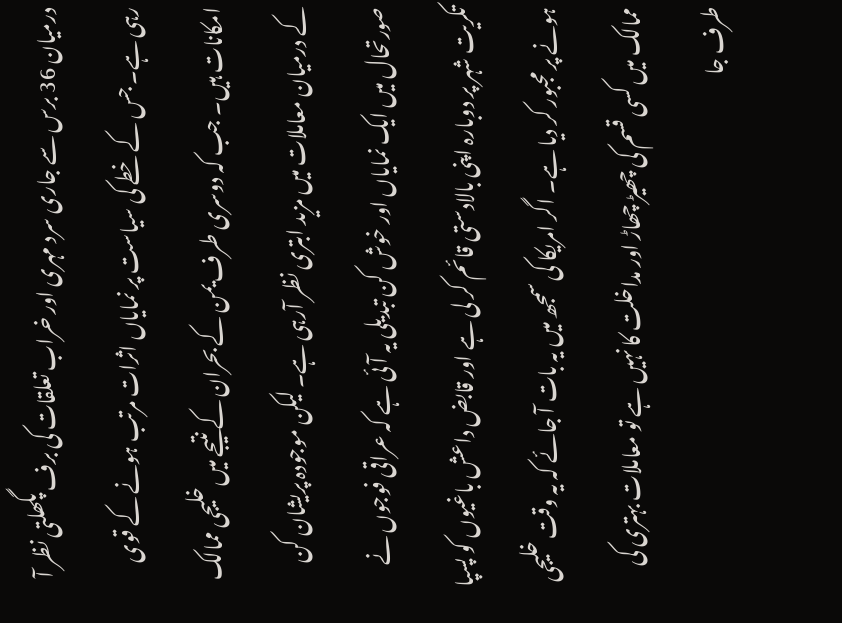درمیان 36 برس سے جاری سرد مہری اور خراب تعلقات کی برف پگھلتی نظر آ رہی ہے۔ جس کے خطے کی سیاست پر نمایاں اثرات مرتب ہونے کے قوی امکانات ہیں۔ جب کہ دوسری طرف یمن کے بحران کے نتیجے میں خلیجی ممالک کے درمیان معاملات میں مزید ابتری نظر آرہی ہے۔ لیکن موجودہ پریشان کن صورتحال میں ایک نمایاں اور خوش کن تبدیلی یہ آئی ہے کہ عراقی فوجوں نے تکریت شہر پر دوبارہ اپنی بالادستی قائم کر لی ہے اور قابض داعش باغیوں کو پسپا ہونے پر مجبور کر دیا ہے۔ اگر امریکا کی سمجھ میں یہ بات آ جائے کہ یہ وقت خلیجی ممالک میں کسی قسم کی چھیڑ چھاڑ اور مداخلت کا نہیں ہے تو معاملات بہتری کی طرف جا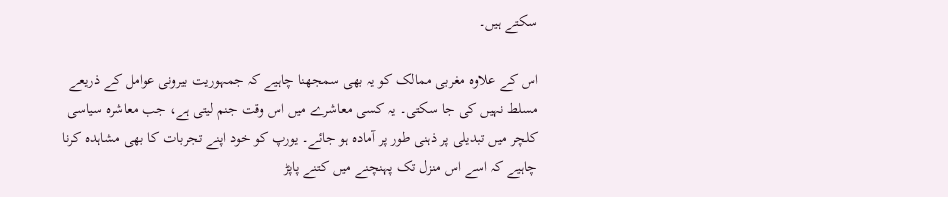سکتے ہیں۔

اس کے علاوہ مغربی ممالک کو یہ بھی سمجھنا چاہیے کہ جمہوریت بیرونی عوامل کے ذریعے مسلط نہیں کی جا سکتی۔ یہ کسی معاشرے میں اس وقت جنم لیتی ہے، جب معاشرہ سیاسی کلچر میں تبدیلی پر ذہنی طور پر آمادہ ہو جائے۔ یورپ کو خود اپنے تجربات کا بھی مشاہدہ کرنا چاہیے کہ اسے اس منزل تک پہنچنے میں کتنے پاپڑ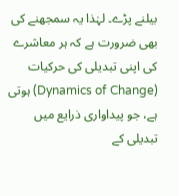بیلنے پڑے۔ لہٰذا یہ سمجھنے کی بھی ضرورت ہے کہ ہر معاشرے کی اپنی تبدیلی کی حرکیات (Dynamics of Change) ہوتی ہے، جو پیداواری ذرایع میں تبدیلی کے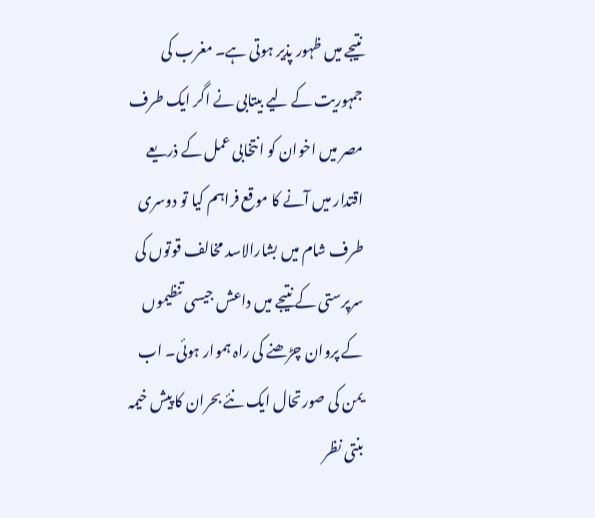نتیجے میں ظہور پذیر ہوتی ہے۔ مغرب کی جمہوریت کے لیے بیتابی نے اگر ایک طرف مصر میں اخوان کو انتخابی عمل کے ذریعے اقتدار میں آنے کا موقع فراہم کیا تو دوسری طرف شام میں بشارالاسد مخالف قوتوں کی سرپرستی کے نتیجے میں داعش جیسی تنظیموں کے پروان چڑھنے کی راہ ہموار ہوئی۔ اب یمن کی صورتحال ایک نئے بحران کا پیش خیمہ بنتی نظر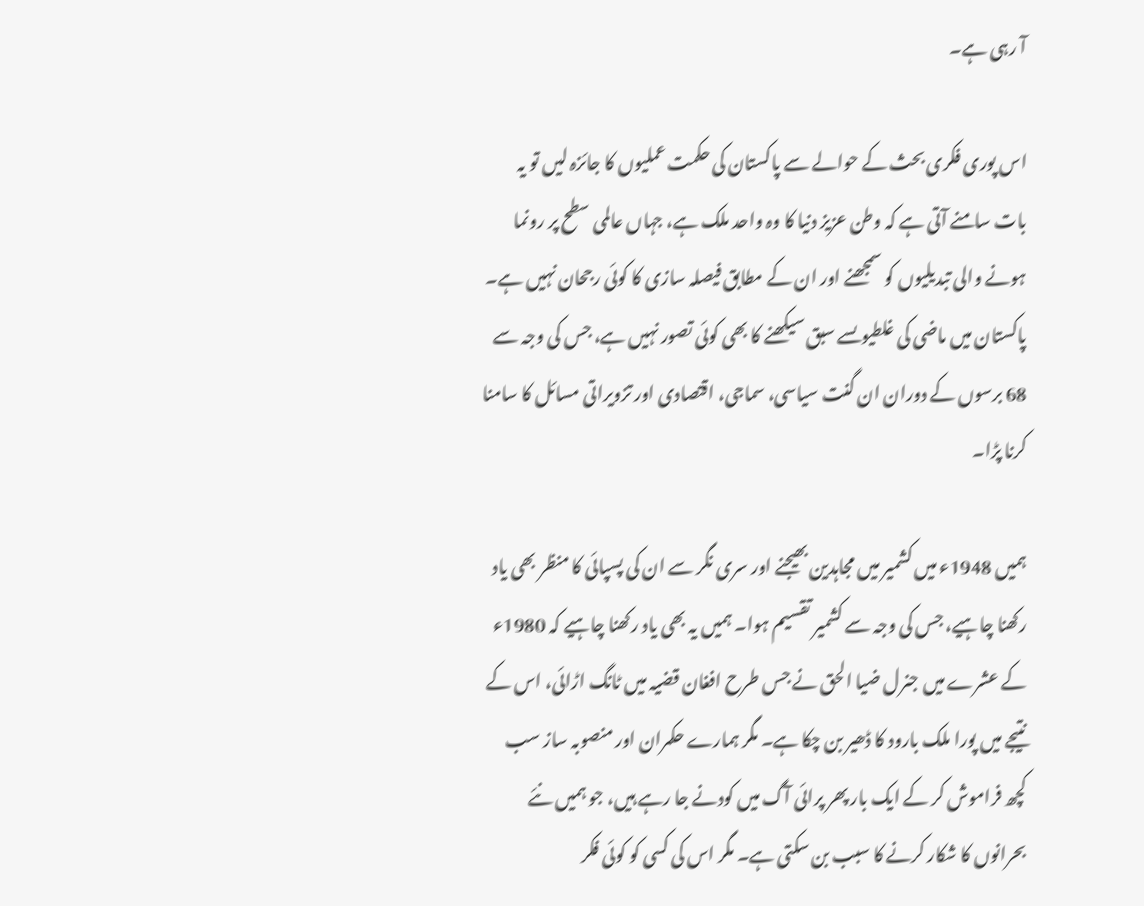آ رہی ہے۔

اس پوری فکری بحث کے حوالے سے پاکستان کی حکمت عملیوں کا جائزہ لیں تو یہ بات سامنے آتی ہے کہ وطن عزیز دنیا کا وہ واحد ملک ہے، جہاں عالمی سطح پر رونما ہونے والی تبدیلیوں کو سمجھنے اور ان کے مطابق فیصلہ سازی کا کوئی رجحان نہیں ہے۔ پاکستان میں ماضی کی غلطیوںسے سبق سیکھنے کا بھی کوئی تصور نہیں ہے، جس کی وجہ سے 68 برسوں کے دوران ان گنت سیاسی، سماجی، اقتصادی اور تزویراتی مسائل کا سامنا کرنا پڑا۔

ہمیں 1948ء میں کشمیر میں مجاہدین بھیجنے اور سری نگر سے ان کی پسپائی کا منظر بھی یاد رکھنا چاہیے، جس کی وجہ سے کشمیر تقسیم ہوا۔ ہمیں یہ بھی یاد رکھنا چاہیے کہ 1980ء کے عشرے میں جنرل ضیا الحق نے جس طرح افغان قضیہ میں ٹانگ اڑائی، اس کے نتیجے میں پورا ملک بارود کا ڈھیر بن چکا ہے۔ مگر ہمارے حکمران اور منصوبہ ساز سب کچھ فراموش کر کے ایک بار پھر پرائی آگ میں کودنے جا رہے ہیں، جو ہمیں نئے بحرانوں کا شکار کرنے کا سبب بن سکتی ہے۔ مگر اس کی کسی کو کوئی فکر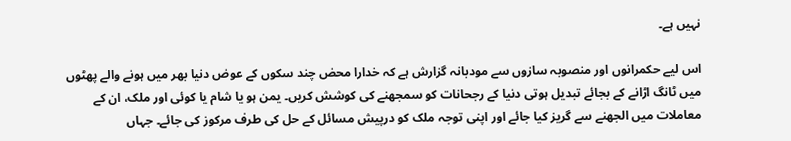نہیں ہے۔

اس لیے حکمرانوں اور منصوبہ سازوں سے مودبانہ گزارش ہے کہ خدارا محض چند سکوں کے عوض دنیا بھر میں ہونے والے پھٹوں میں ٹانگ اڑانے کے بجائے تبدیل ہوتی دنیا کے رجحانات کو سمجھنے کی کوشش کریں۔ یمن ہو یا شام یا کوئی اور ملک، ان کے معاملات میں الجھنے سے گریز کیا جائے اور اپنی توجہ ملک کو درپیش مسائل کے حل کی طرف مرکوز کی جائے۔ جہاں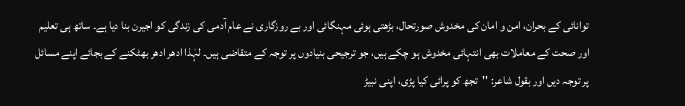توانائی کے بحران، امن و امان کی مخدوش صورتحال، بڑھتی ہوئی مہنگائی اور بے روزگاری نے عام آدمی کی زندگی کو اجیرن بنا دیا ہے۔ ساتھ ہی تعلیم اور صحت کے معاملات بھی انتہائی مخدوش ہو چکے ہیں، جو ترجیحی بنیادوں پر توجہ کے متقاضی ہیں۔ لہٰذا ادھر ادھر بھٹکنے کے بجائے اپنے مسائل پر توجہ دیں اور بقول شاعر: ''تجھ کو پرائی کیا پڑی، اپنی نبیڑ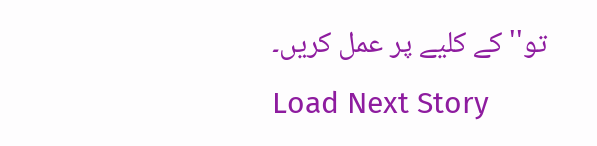تو'' کے کلیے پر عمل کریں۔
Load Next Story